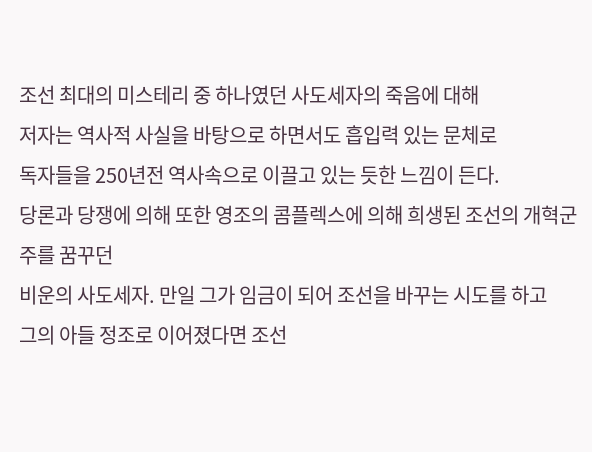조선 최대의 미스테리 중 하나였던 사도세자의 죽음에 대해
저자는 역사적 사실을 바탕으로 하면서도 흡입력 있는 문체로
독자들을 250년전 역사속으로 이끌고 있는 듯한 느낌이 든다.
당론과 당쟁에 의해 또한 영조의 콤플렉스에 의해 희생된 조선의 개혁군주를 꿈꾸던
비운의 사도세자. 만일 그가 임금이 되어 조선을 바꾸는 시도를 하고
그의 아들 정조로 이어졌다면 조선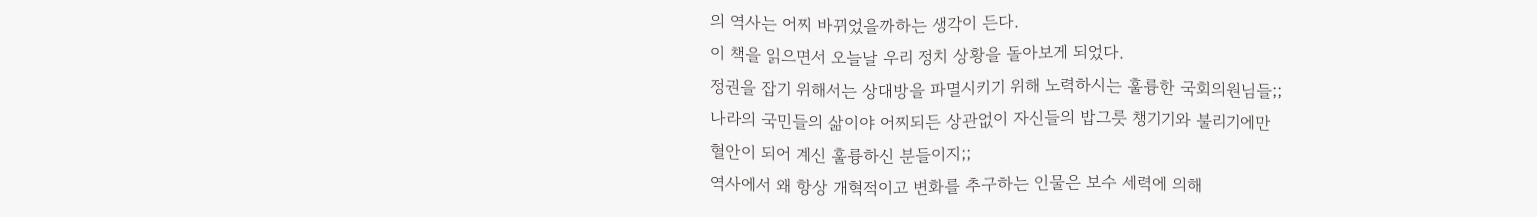의 역사는 어찌 바뀌었을까하는 생각이 든다.
이 책을 읽으면서 오늘날 우리 정치 상황을 돌아보게 되었다.
정권을 잡기 위해서는 상대방을 파멸시키기 위해 노력하시는 훌륭한 국회의원님들;;
나라의 국민들의 삶이야 어찌되든 상관없이 자신들의 밥그릇 챙기기와 불리기에만
혈안이 되어 계신 훌륭하신 분들이지;;
역사에서 왜 항상 개혁적이고 변화를 추구하는 인물은 보수 세력에 의해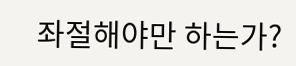좌절해야만 하는가?